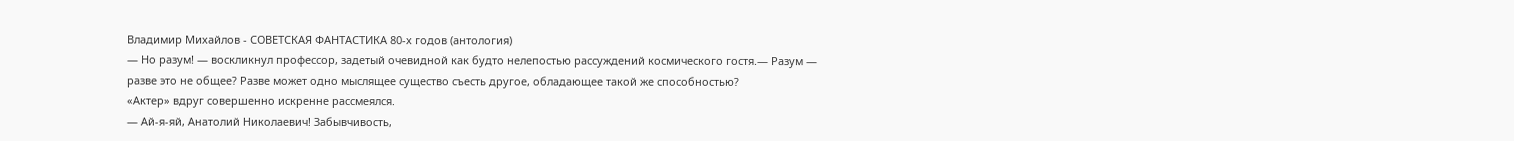Владимир Михайлов - СОВЕТСКАЯ ФАНТАСТИКА 80-х годов (антология)
— Но разум! — воскликнул профессор, задетый очевидной как будто нелепостью рассуждений космического гостя.— Разум — разве это не общее? Разве может одно мыслящее существо съесть другое, обладающее такой же способностью?
«Актер» вдруг совершенно искренне рассмеялся.
— Ай-я-яй, Анатолий Николаевич! Забывчивость,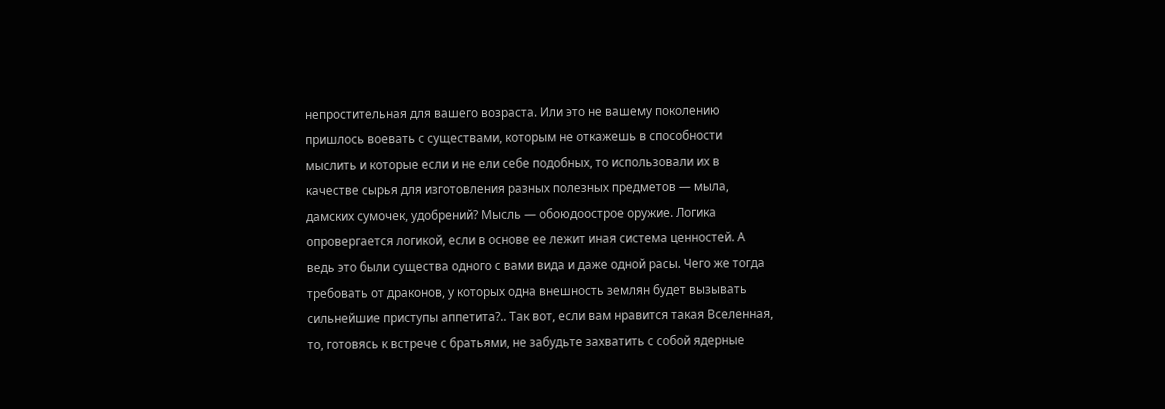непростительная для вашего возраста. Или это не вашему поколению пришлось воевать с существами, которым не откажешь в способности мыслить и которые если и не ели себе подобных, то использовали их в качестве сырья для изготовления разных полезных предметов — мыла, дамских сумочек, удобрений? Мысль — обоюдоострое оружие. Логика опровергается логикой, если в основе ее лежит иная система ценностей. А ведь это были существа одного с вами вида и даже одной расы. Чего же тогда требовать от драконов, у которых одна внешность землян будет вызывать сильнейшие приступы аппетита?.. Так вот, если вам нравится такая Вселенная, то, готовясь к встрече с братьями, не забудьте захватить с собой ядерные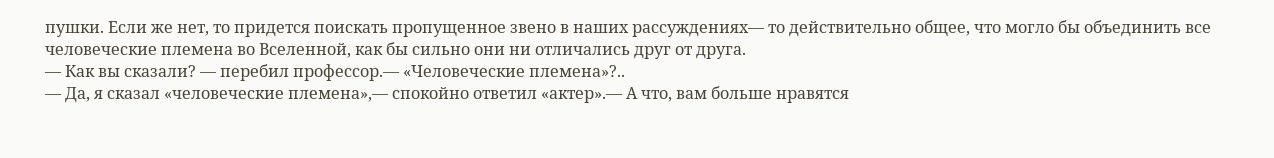пушки. Если же нет, то придется поискать пропущенное звено в наших рассуждениях— то действительно общее, что могло бы объединить все человеческие племена во Вселенной, как бы сильно они ни отличались друг от друга.
— Как вы сказали? — перебил профессор.— «Человеческие племена»?..
— Да, я сказал «человеческие племена»,— спокойно ответил «актер».— А что, вам больше нравятся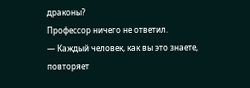драконы?
Профессор ничего не ответил.
— Каждый человек, как вы это знаете, повторяет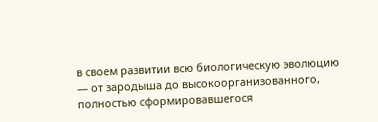в своем развитии всю биологическую эволюцию — от зародыша до высокоорганизованного, полностью сформировавшегося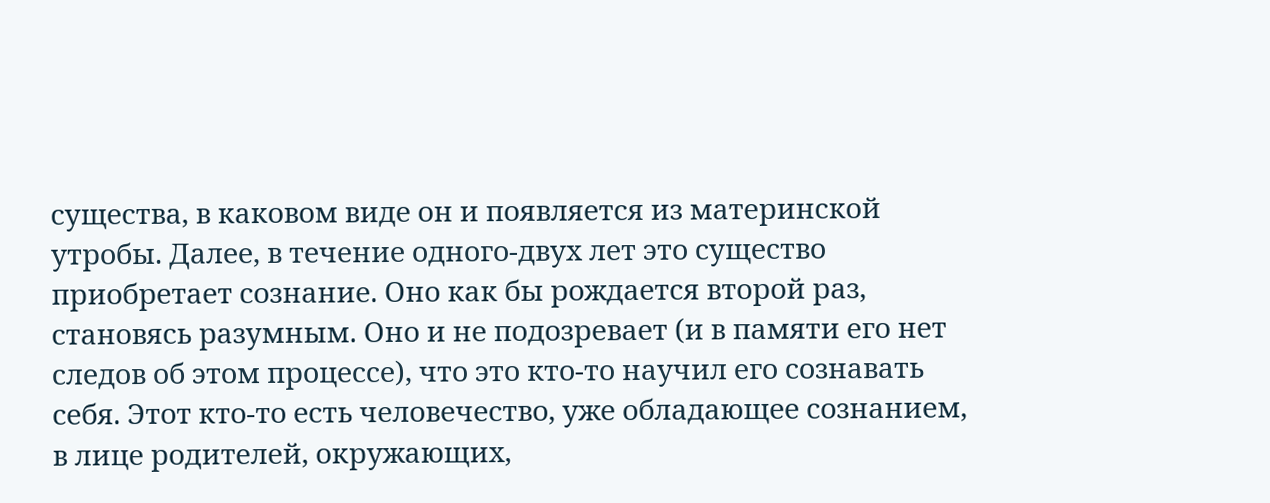существа, в каковом виде он и появляется из материнской утробы. Далее, в течение одного-двух лет это существо приобретает сознание. Оно как бы рождается второй раз, становясь разумным. Оно и не подозревает (и в памяти его нет следов об этом процессе), что это кто-то научил его сознавать себя. Этот кто-то есть человечество, уже обладающее сознанием, в лице родителей, окружающих,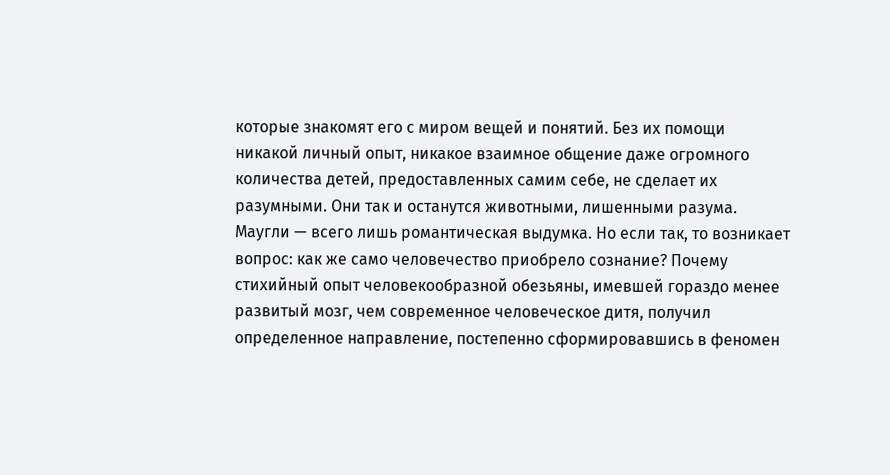которые знакомят его с миром вещей и понятий. Без их помощи никакой личный опыт, никакое взаимное общение даже огромного количества детей, предоставленных самим себе, не сделает их разумными. Они так и останутся животными, лишенными разума. Маугли — всего лишь романтическая выдумка. Но если так, то возникает вопрос: как же само человечество приобрело сознание? Почему стихийный опыт человекообразной обезьяны, имевшей гораздо менее развитый мозг, чем современное человеческое дитя, получил определенное направление, постепенно сформировавшись в феномен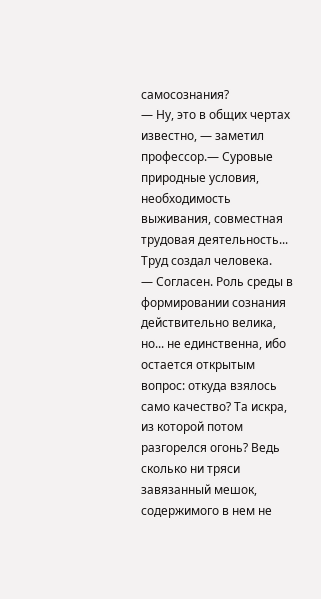самосознания?
— Ну, это в общих чертах известно, — заметил профессор.— Суровые природные условия, необходимость выживания, совместная трудовая деятельность... Труд создал человека.
— Согласен. Роль среды в формировании сознания действительно велика, но... не единственна, ибо остается открытым вопрос: откуда взялось само качество? Та искра, из которой потом разгорелся огонь? Ведь сколько ни тряси завязанный мешок, содержимого в нем не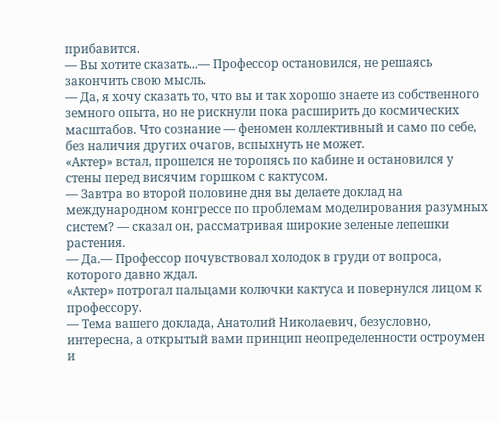прибавится.
— Вы хотите сказать...— Профессор остановился, не решаясь закончить свою мысль.
— Да, я хочу сказать то, что вы и так хорошо знаете из собственного земного опыта, но не рискнули пока расширить до космических масштабов. Что сознание — феномен коллективный и само по себе, без наличия других очагов, вспыхнуть не может.
«Актер» встал, прошелся не торопясь по кабине и остановился у стены перед висячим горшком с кактусом.
— Завтра во второй половине дня вы делаете доклад на международном конгрессе по проблемам моделирования разумных систем? — сказал он, рассматривая широкие зеленые лепешки растения.
— Да.— Профессор почувствовал холодок в груди от вопроса, которого давно ждал.
«Актер» потрогал пальцами колючки кактуса и повернулся лицом к профессору.
— Тема вашего доклада, Анатолий Николаевич, безусловно, интересна, а открытый вами принцип неопределенности остроумен и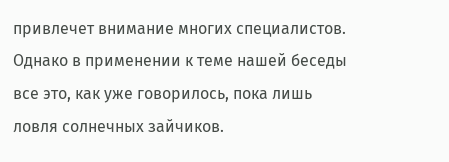привлечет внимание многих специалистов. Однако в применении к теме нашей беседы все это, как уже говорилось, пока лишь ловля солнечных зайчиков.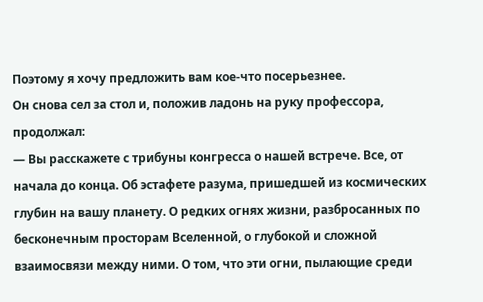Поэтому я хочу предложить вам кое-что посерьезнее.
Он снова сел за стол и, положив ладонь на руку профессора, продолжал:
— Вы расскажете с трибуны конгресса о нашей встрече. Все, от начала до конца. Об эстафете разума, пришедшей из космических глубин на вашу планету. О редких огнях жизни, разбросанных по бесконечным просторам Вселенной, о глубокой и сложной взаимосвязи между ними. О том, что эти огни, пылающие среди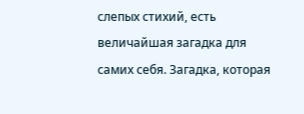слепых стихий, есть величайшая загадка для самих себя. Загадка, которая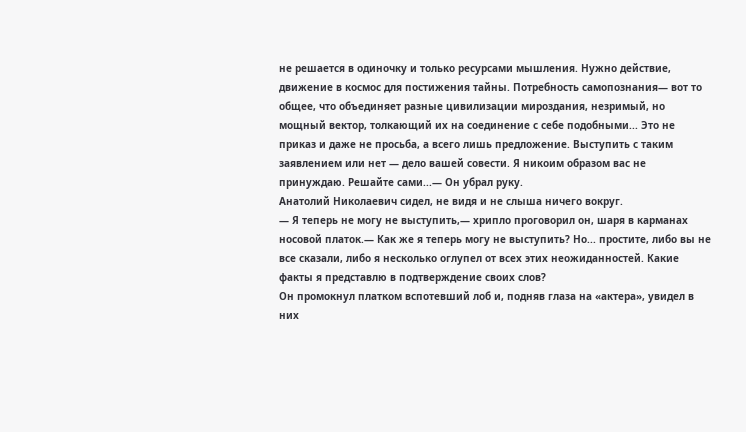не решается в одиночку и только ресурсами мышления. Нужно действие, движение в космос для постижения тайны. Потребность самопознания— вот то общее, что объединяет разные цивилизации мироздания, незримый, но мощный вектор, толкающий их на соединение с себе подобными... Это не приказ и даже не просьба, а всего лишь предложение. Выступить с таким заявлением или нет — дело вашей совести. Я никоим образом вас не принуждаю. Решайте сами...— Он убрал руку.
Анатолий Николаевич сидел, не видя и не слыша ничего вокруг.
— Я теперь не могу не выступить,— хрипло проговорил он, шаря в карманах носовой платок.— Как же я теперь могу не выступить? Но... простите, либо вы не все сказали, либо я несколько оглупел от всех этих неожиданностей. Какие факты я представлю в подтверждение своих слов?
Он промокнул платком вспотевший лоб и, подняв глаза на «актера», увидел в них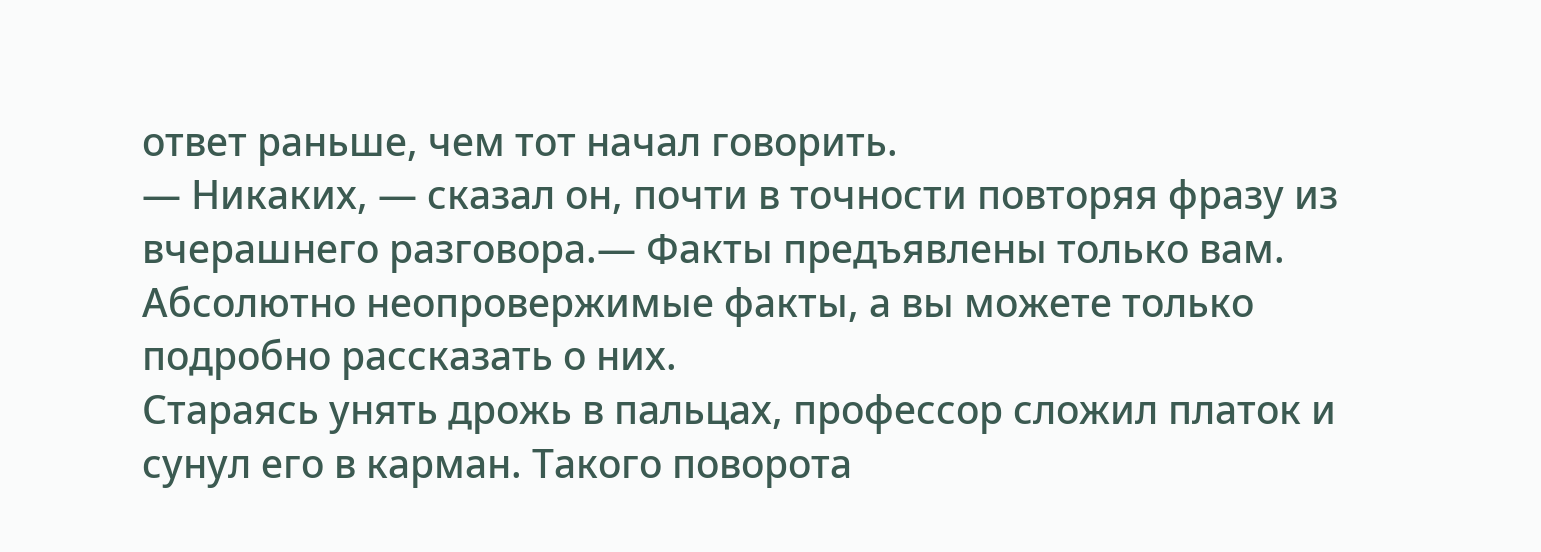ответ раньше, чем тот начал говорить.
— Никаких, — сказал он, почти в точности повторяя фразу из вчерашнего разговора.— Факты предъявлены только вам. Абсолютно неопровержимые факты, а вы можете только подробно рассказать о них.
Стараясь унять дрожь в пальцах, профессор сложил платок и сунул его в карман. Такого поворота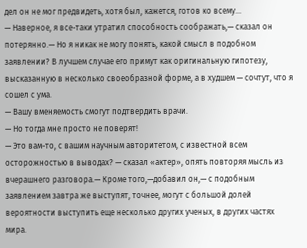дел он не мог предвидеть, хотя был, кажется, готов ко всему...
— Наверное, я все-таки утратил способность соображать,— сказал он потерянно.— Но я никак не могу понять, какой смысл в подобном заявлении? В лучшем случае его примут как оригинальную гипотезу, высказанную в несколько своеобразной форме, а в худшем — сочтут, что я сошел с ума.
— Вашу вменяемость смогут подтвердить врачи.
— Но тогда мне просто не поверят!
— Это вам-то, с вашим научным авторитетом, с известной всем осторожностью в выводах? — сказал «актер», опять повторяя мысль из вчерашнего разговора.— Кроме того,—добавил он,— с подобным заявлением завтра же выступят, точнее, могут с большой долей вероятности выступить еще несколько других ученых, в других частях мира.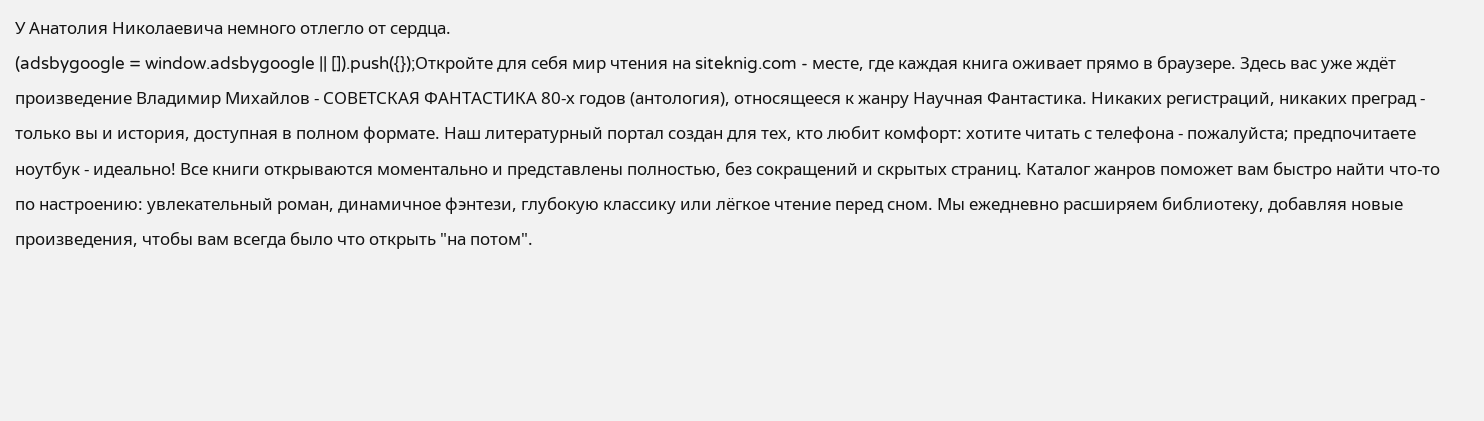У Анатолия Николаевича немного отлегло от сердца.
(adsbygoogle = window.adsbygoogle || []).push({});Откройте для себя мир чтения на siteknig.com - месте, где каждая книга оживает прямо в браузере. Здесь вас уже ждёт произведение Владимир Михайлов - СОВЕТСКАЯ ФАНТАСТИКА 80-х годов (антология), относящееся к жанру Научная Фантастика. Никаких регистраций, никаких преград - только вы и история, доступная в полном формате. Наш литературный портал создан для тех, кто любит комфорт: хотите читать с телефона - пожалуйста; предпочитаете ноутбук - идеально! Все книги открываются моментально и представлены полностью, без сокращений и скрытых страниц. Каталог жанров поможет вам быстро найти что-то по настроению: увлекательный роман, динамичное фэнтези, глубокую классику или лёгкое чтение перед сном. Мы ежедневно расширяем библиотеку, добавляя новые произведения, чтобы вам всегда было что открыть "на потом".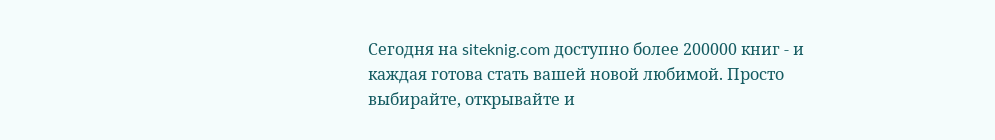Сегодня на siteknig.com доступно более 200000 книг - и каждая готова стать вашей новой любимой. Просто выбирайте, открывайте и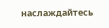наслаждайтесь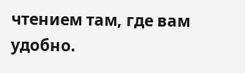чтением там, где вам удобно.